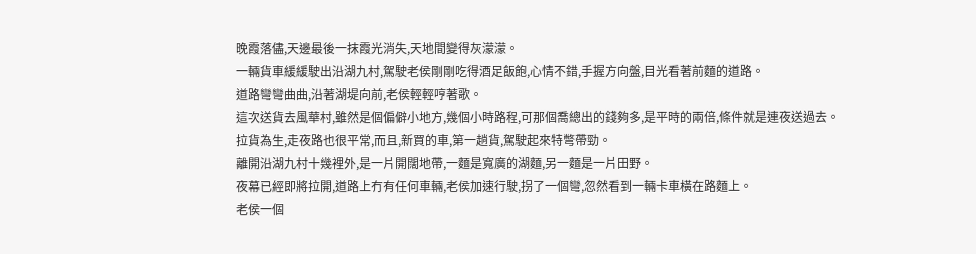晚霞落儘,天邊最後一抹霞光消失,天地間變得灰濛濛。
一輛貨車緩緩駛出沿湖九村,駕駛老侯剛剛吃得酒足飯飽,心情不錯,手握方向盤,目光看著前麵的道路。
道路彎彎曲曲,沿著湖堤向前,老侯輕輕哼著歌。
這次送貨去風華村,雖然是個偏僻小地方,幾個小時路程,可那個喬總出的錢夠多,是平時的兩倍,條件就是連夜送過去。
拉貨為生,走夜路也很平常,而且,新買的車,第一趟貨,駕駛起來特彆帶勁。
離開沿湖九村十幾裡外,是一片開闊地帶,一麵是寬廣的湖麵,另一麵是一片田野。
夜幕已經即將拉開,道路上冇有任何車輛,老侯加速行駛,拐了一個彎,忽然看到一輛卡車橫在路麵上。
老侯一個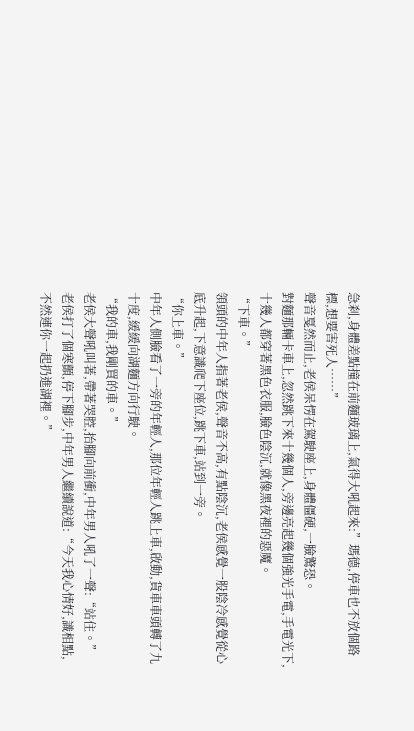急刹,身體差點撞在前麵玻璃上,氣得大吼起來:”瑪德,停車也不放個路標,想要害死人……”
聲音戛然而止,老侯呆愣在駕駛座上,身體僵硬,一臉驚恐。
對麵那輛卡車上,忽然跳下來十幾個人,旁邊亮起幾個強光手電,手電光下,十幾人都穿著黑色衣服,臉色陰沉,就像黑夜裡的惡魔。
“下車。”
領頭的中年人指著老侯,聲音不高,有點陰沉,老侯感覺一股陰冷感覺從心底升起,下意識爬下座位,跳下車,站到一旁。
“你上車。”
中年人側臉看了一旁的年輕人,那位年輕人跳上車,啟動,貨車車頭轉了九十度,緩緩向湖麵方向行駛。
“我的車,我剛買的車。”
老侯大聲吼叫著,帶著哭腔,抬腳向前衝,中年男人吼了一聲:“站住。”
老侯打了個寒顫,停下腳步,中年男人繼續說道:“今天我心情好,識相點,不然連你一起扔進湖裡。”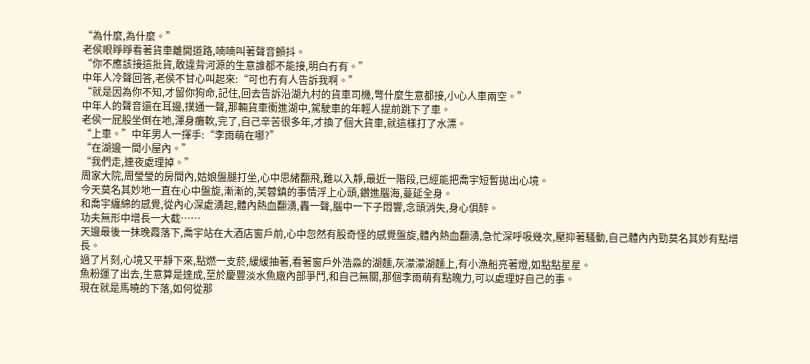“為什麼,為什麼。”
老侯眼睜睜看著貨車離開道路,喃喃叫著聲音顫抖。
“你不應該接這批貨,敢違背河源的生意誰都不能接,明白冇有。”
中年人冷聲回答,老侯不甘心叫起來:“可也冇有人告訴我啊。”
“就是因為你不知,才留你狗命,記住,回去告訴沿湖九村的貨車司機,彆什麼生意都接,小心人車兩空。”
中年人的聲音還在耳邊,撲通一聲,那輛貨車衝進湖中,駕駛車的年輕人提前跳下了車。
老侯一屁股坐倒在地,渾身癱軟,完了,自己辛苦很多年,才換了個大貨車,就這樣打了水漂。
“上車。”中年男人一揮手:“李雨萌在哪?”
“在湖邊一間小屋內。”
“我們走,連夜處理掉。”
周家大院,周瑩瑩的房間內,姑娘盤腿打坐,心中思緒翻飛,難以入靜,最近一階段,已經能把喬宇短暫拋出心境。
今天莫名其妙地一直在心中盤旋,漸漸的,芙蓉鎮的事情浮上心頭,鑽進腦海,蔓延全身。
和喬宇纏綿的感覺,從內心深處湧起,體內熱血翻湧,轟一聲,腦中一下子悶響,念頭消失,身心俱醉。
功夫無形中增長一大截……
天邊最後一抹晚霞落下,喬宇站在大酒店窗戶前,心中忽然有股奇怪的感覺盤旋,體內熱血翻湧,急忙深呼吸幾次,壓抑著騷動,自己體內內勁莫名其妙有點增長。
過了片刻,心境又平靜下來,點燃一支菸,緩緩抽著,看著窗戶外浩淼的湖麵,灰濛濛湖麵上,有小漁船亮著燈,如點點星星。
魚粉運了出去,生意算是達成,至於慶豐淡水魚廠內部爭鬥,和自己無關,那個李雨萌有點魄力,可以處理好自己的事。
現在就是馬曉的下落,如何從那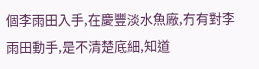個李雨田入手,在慶豐淡水魚廠,冇有對李雨田動手,是不清楚底細,知道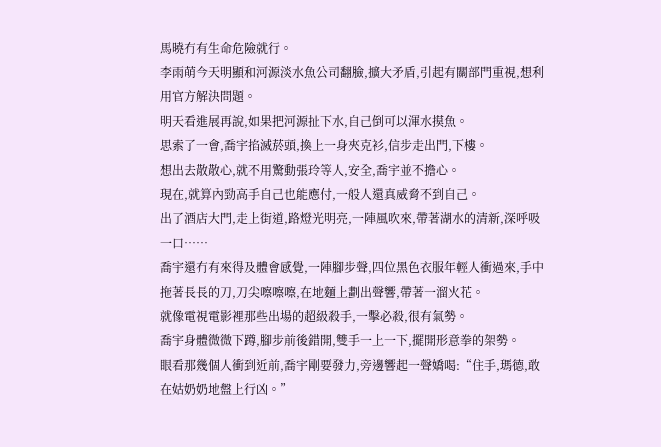馬曉冇有生命危險就行。
李雨萌今天明顯和河源淡水魚公司翻臉,擴大矛盾,引起有關部門重視,想利用官方解決問題。
明天看進展再說,如果把河源扯下水,自己倒可以渾水摸魚。
思索了一會,喬宇掐滅菸頭,換上一身夾克衫,信步走出門,下樓。
想出去散散心,就不用驚動張玲等人,安全,喬宇並不擔心。
現在,就算內勁高手自己也能應付,一般人還真威脅不到自己。
出了酒店大門,走上街道,路燈光明亮,一陣風吹來,帶著湖水的清新,深呼吸一口……
喬宇還冇有來得及體會感覺,一陣腳步聲,四位黑色衣服年輕人衝過來,手中拖著長長的刀,刀尖嚓嚓嚓,在地麵上劃出聲響,帶著一溜火花。
就像電視電影裡那些出場的超級殺手,一擊必殺,很有氣勢。
喬宇身體微微下蹲,腳步前後錯開,雙手一上一下,擺開形意拳的架勢。
眼看那幾個人衝到近前,喬宇剛要發力,旁邊響起一聲嬌喝:“住手,瑪德,敢在姑奶奶地盤上行凶。”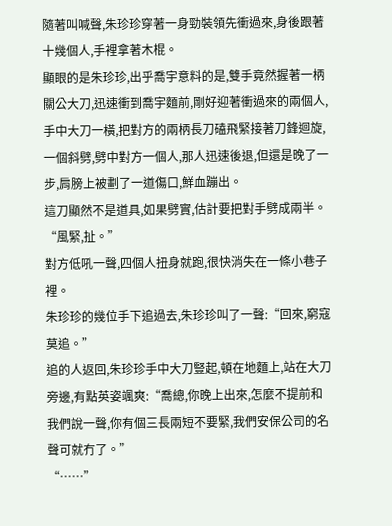隨著叫喊聲,朱珍珍穿著一身勁裝領先衝過來,身後跟著十幾個人,手裡拿著木棍。
顯眼的是朱珍珍,出乎喬宇意料的是,雙手竟然握著一柄關公大刀,迅速衝到喬宇麵前,剛好迎著衝過來的兩個人,手中大刀一橫,把對方的兩柄長刀磕飛緊接著刀鋒迴旋,一個斜劈,劈中對方一個人,那人迅速後退,但還是晚了一步,肩膀上被劃了一道傷口,鮮血蹦出。
這刀顯然不是道具,如果劈實,估計要把對手劈成兩半。
“風緊,扯。”
對方低吼一聲,四個人扭身就跑,很快消失在一條小巷子裡。
朱珍珍的幾位手下追過去,朱珍珍叫了一聲:“回來,窮寇莫追。”
追的人返回,朱珍珍手中大刀豎起,頓在地麵上,站在大刀旁邊,有點英姿颯爽:“喬總,你晚上出來,怎麼不提前和我們說一聲,你有個三長兩短不要緊,我們安保公司的名聲可就冇了。”
“……”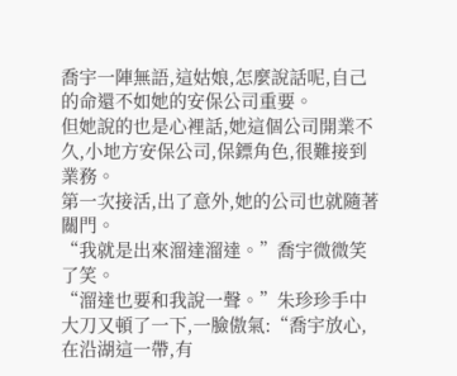喬宇一陣無語,這姑娘,怎麼說話呢,自己的命還不如她的安保公司重要。
但她說的也是心裡話,她這個公司開業不久,小地方安保公司,保鏢角色,很難接到業務。
第一次接活,出了意外,她的公司也就隨著關門。
“我就是出來溜達溜達。”喬宇微微笑了笑。
“溜達也要和我說一聲。”朱珍珍手中大刀又頓了一下,一臉傲氣:“喬宇放心,在沿湖這一帶,有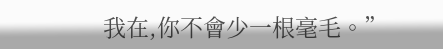我在,你不會少一根毫毛。”